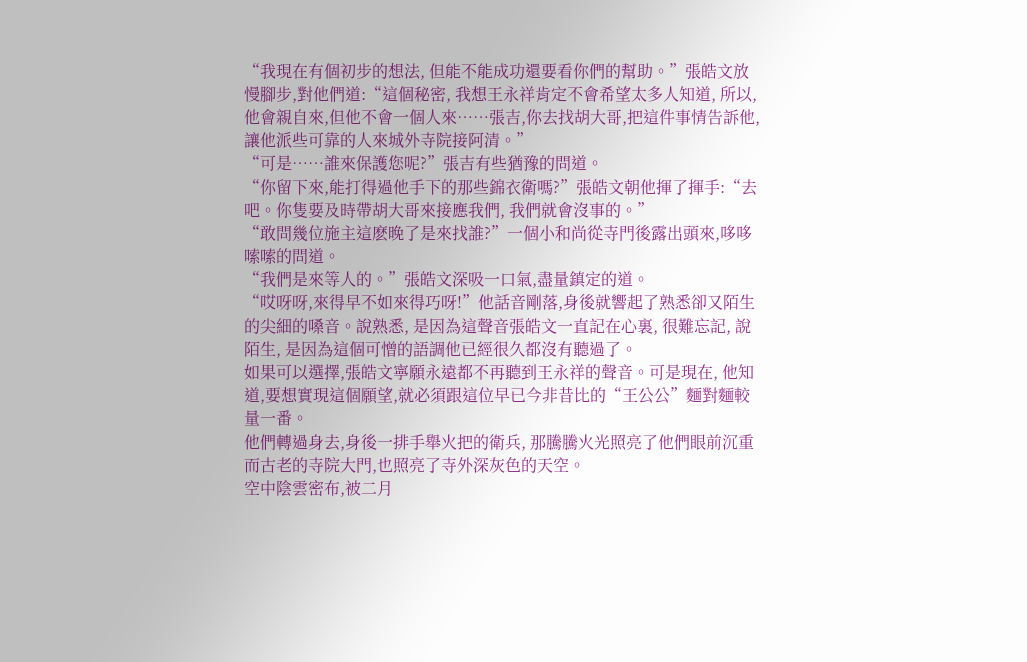“我現在有個初步的想法, 但能不能成功還要看你們的幫助。”張皓文放慢腳步,對他們道:“這個秘密, 我想王永祥肯定不會希望太多人知道, 所以,他會親自來,但他不會一個人來……張吉,你去找胡大哥,把這件事情告訴他, 讓他派些可靠的人來城外寺院接阿清。”
“可是……誰來保護您呢?”張吉有些猶豫的問道。
“你留下來,能打得過他手下的那些錦衣衛嗎?”張皓文朝他揮了揮手:“去吧。你隻要及時帶胡大哥來接應我們, 我們就會沒事的。”
“敢問幾位施主這麽晚了是來找誰?”一個小和尚從寺門後露出頭來,哆哆嗦嗦的問道。
“我們是來等人的。”張皓文深吸一口氣,盡量鎮定的道。
“哎呀呀,來得早不如來得巧呀!”他話音剛落,身後就響起了熟悉卻又陌生的尖細的嗓音。說熟悉, 是因為這聲音張皓文一直記在心裏, 很難忘記, 說陌生, 是因為這個可憎的語調他已經很久都沒有聽過了。
如果可以選擇,張皓文寧願永遠都不再聽到王永祥的聲音。可是現在, 他知道,要想實現這個願望,就必須跟這位早已今非昔比的“王公公”麵對麵較量一番。
他們轉過身去,身後一排手舉火把的衛兵, 那騰騰火光照亮了他們眼前沉重而古老的寺院大門,也照亮了寺外深灰色的天空。
空中陰雲密布,被二月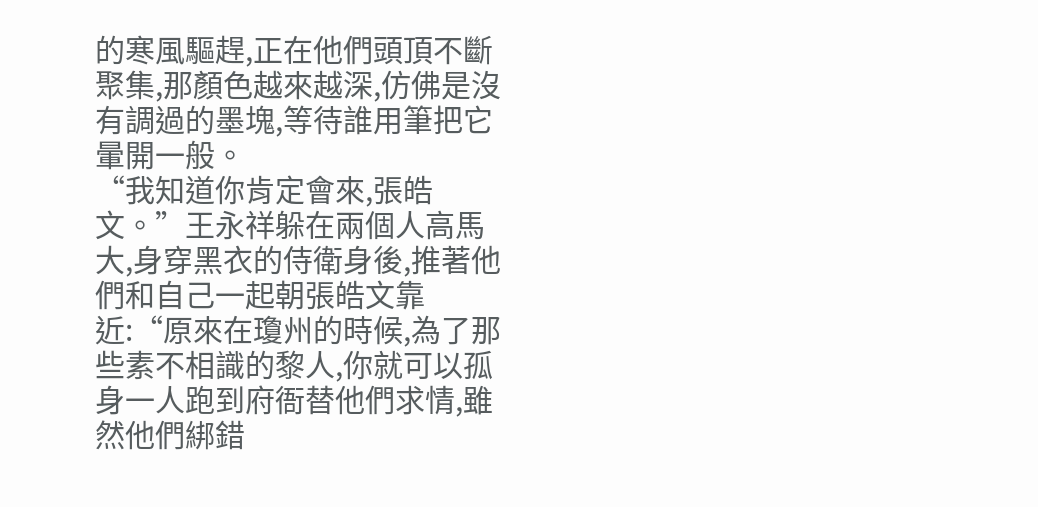的寒風驅趕,正在他們頭頂不斷聚集,那顏色越來越深,仿佛是沒有調過的墨塊,等待誰用筆把它暈開一般。
“我知道你肯定會來,張皓文。”王永祥躲在兩個人高馬大,身穿黑衣的侍衛身後,推著他們和自己一起朝張皓文靠近:“原來在瓊州的時候,為了那些素不相識的黎人,你就可以孤身一人跑到府衙替他們求情,雖然他們綁錯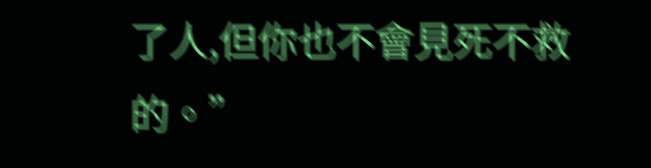了人,但你也不會見死不救的。”